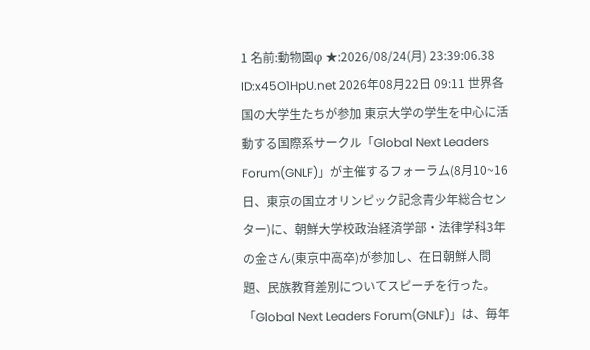1 名前:動物園φ ★:2026/08/24(月) 23:39:06.38 ID:x45O1HpU.net 2026年08月22日 09:11 世界各国の大学生たちが参加 東京大学の学生を中心に活動する国際系サークル「Global Next Leaders Forum(GNLF)」が主催するフォーラム(8月10~16日、東京の国立オリンピック記念⻘少年総合センター)に、朝鮮大学校政治経済学部・法律学科3年の金さん(東京中高卒)が参加し、在日朝鮮人問題、民族教育差別についてスピーチを行った。 「Global Next Leaders Forum(GNLF)」は、毎年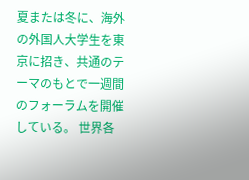夏または冬に、海外の外国人大学生を東京に招き、共通のテーマのもとで一週間のフォーラムを開催している。 世界各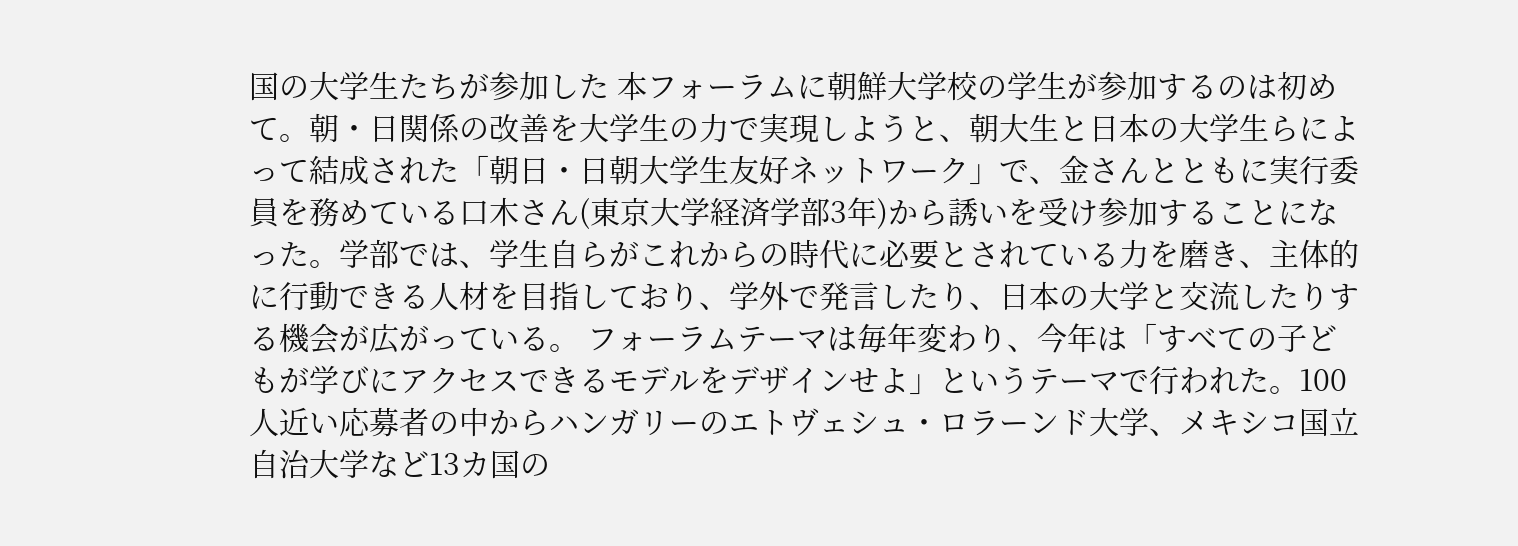国の大学生たちが参加した 本フォーラムに朝鮮大学校の学生が参加するのは初めて。朝・日関係の改善を大学生の力で実現しようと、朝大生と日本の大学生らによって結成された「朝日・日朝大学生友好ネットワーク」で、金さんとともに実行委員を務めている口木さん(東京大学経済学部3年)から誘いを受け参加することになった。学部では、学生自らがこれからの時代に必要とされている力を磨き、主体的に行動できる人材を目指しており、学外で発言したり、日本の大学と交流したりする機会が広がっている。 フォーラムテーマは毎年変わり、今年は「すべての子どもが学びにアクセスできるモデルをデザインせよ」というテーマで行われた。100人近い応募者の中からハンガリーのエトヴェシュ・ロラーンド大学、メキシコ国立自治大学など13カ国の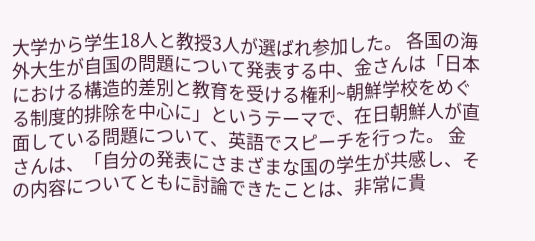大学から学生18人と教授3人が選ばれ参加した。 各国の海外大生が自国の問題について発表する中、金さんは「日本における構造的差別と教育を受ける権利~朝鮮学校をめぐる制度的排除を中心に」というテーマで、在日朝鮮人が直面している問題について、英語でスピーチを行った。 金さんは、「自分の発表にさまざまな国の学生が共感し、その内容についてともに討論できたことは、非常に貴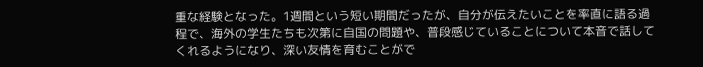重な経験となった。1週間という短い期間だったが、自分が伝えたいことを率直に語る過程で、海外の学生たちも次第に自国の問題や、普段感じていることについて本音で話してくれるようになり、深い友情を育むことがで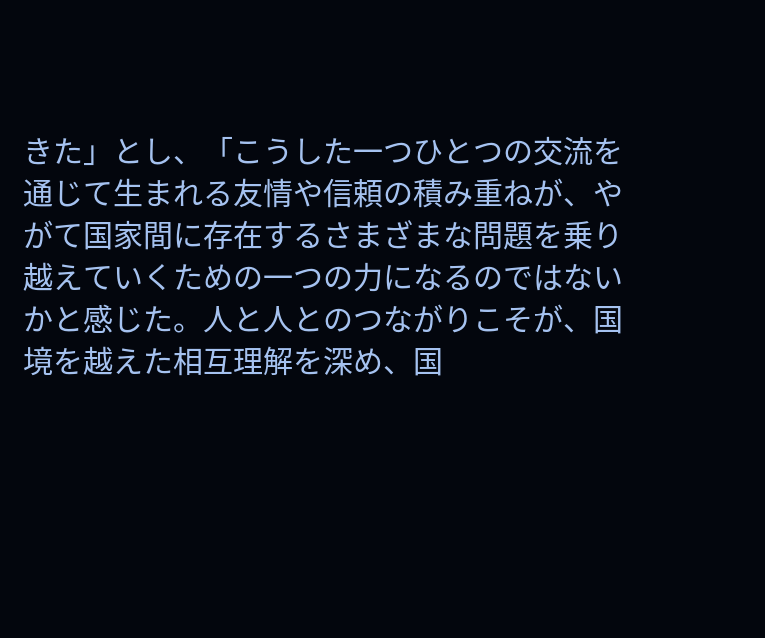きた」とし、「こうした一つひとつの交流を通じて生まれる友情や信頼の積み重ねが、やがて国家間に存在するさまざまな問題を乗り越えていくための一つの力になるのではないかと感じた。人と人とのつながりこそが、国境を越えた相互理解を深め、国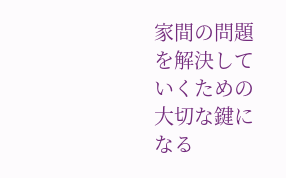家間の問題を解決していくための大切な鍵になる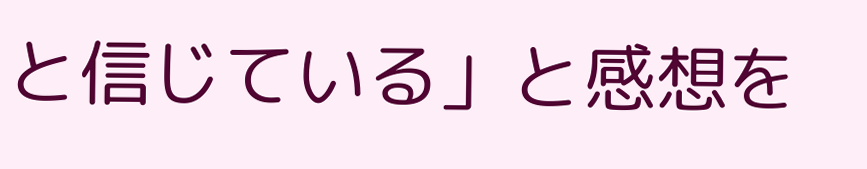と信じている」と感想を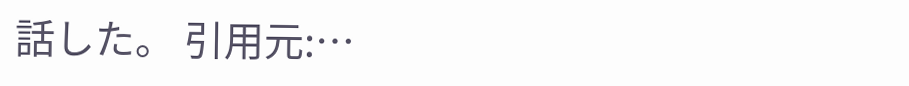話した。 引用元:…